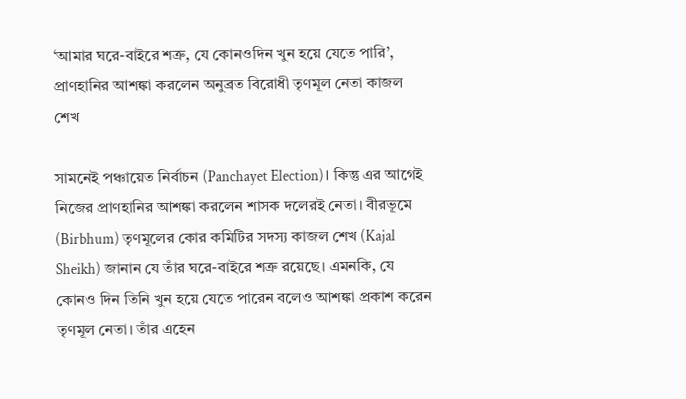‘আমার ঘরে-বাইরে শত্রু, যে কোনওদিন খুন হয়ে যেতে পারি’, প্রাণহানির আশঙ্কা করলেন অনুব্রত বিরোধী তৃণমূল নেতা কাজল শেখ

সামনেই পঞ্চায়েত নির্বাচন (Panchayet Election)। কিন্তু এর আগেই নিজের প্রাণহানির আশঙ্কা করলেন শাসক দলেরই নেতা। বীরভূমে (Birbhum) তৃণমূলের কোর কমিটির সদস্য কাজল শেখ (Kajal Sheikh) জানান যে তাঁর ঘরে-বাইরে শত্রু রয়েছে। এমনকি, যে কোনও দিন তিনি খুন হয়ে যেতে পারেন বলেও আশঙ্কা প্রকাশ করেন তৃণমূল নেতা। তাঁর এহেন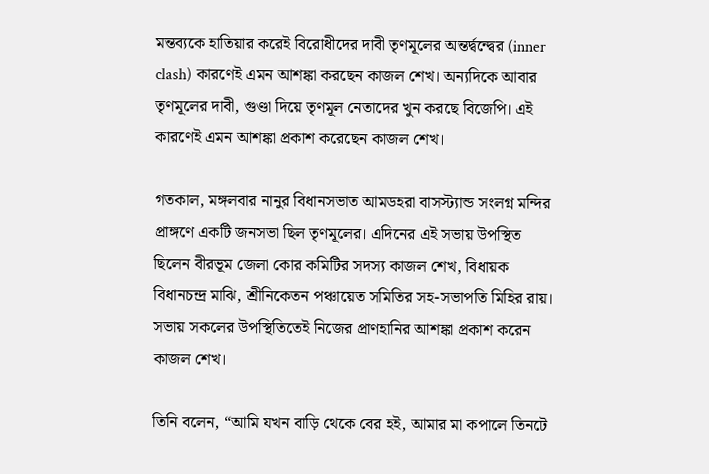মন্তব্যকে হাতিয়ার করেই বিরোধীদের দাবী তৃণমূলের অন্তর্দ্বন্দ্বের (inner clash) কারণেই এমন আশঙ্কা করছেন কাজল শেখ। অন্যদিকে আবার তৃণমূলের দাবী, গুণ্ডা দিয়ে তৃণমূল নেতাদের খুন করছে বিজেপি। এই কারণেই এমন আশঙ্কা প্রকাশ করেছেন কাজল শেখ।

গতকাল, মঙ্গলবার নানুর বিধানসভাত আমডহরা বাসস্ট্যান্ড সংলগ্ন মন্দির প্রাঙ্গণে একটি জনসভা ছিল তৃণমূলের। এদিনের এই সভায় উপস্থিত ছিলেন বীরভূম জেলা কোর কমিটির সদস্য কাজল শেখ, বিধায়ক বিধানচন্দ্র মাঝি, শ্রীনিকেতন পঞ্চায়েত সমিতির সহ-সভাপতি মিহির রায়। সভায় সকলের উপস্থিতিতেই নিজের প্রাণহানির আশঙ্কা প্রকাশ করেন কাজল শেখ।

তিনি বলেন, “আমি যখন বাড়ি থেকে বের হই, আমার মা কপালে তিনটে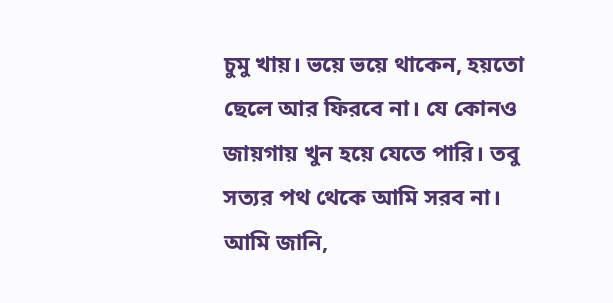চুমু খায়। ভয়ে ভয়ে থাকেন, হয়তো ছেলে আর ফিরবে না। যে কোনও জায়গায় খুন হয়ে যেতে পারি। তবু সত্যর পথ থেকে আমি সরব না। আমি জানি,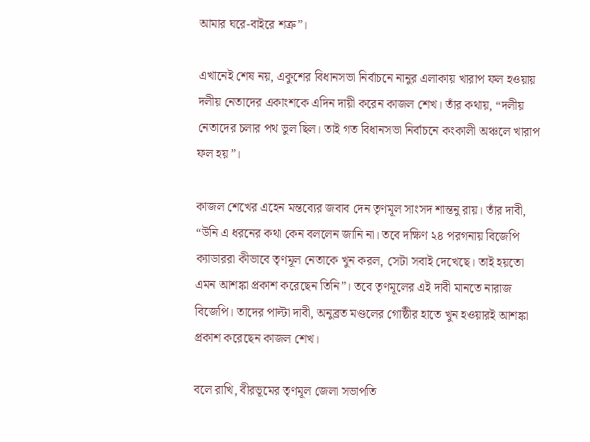আমার ঘরে-বাইরে শত্রু”।

এখানেই শেষ নয়, একুশের বিধানসভা নির্বাচনে নানুর এলাকায় খারাপ ফল হওয়ায় দলীয় নেতাদের একাংশকে এদিন দায়ী করেন কাজল শেখ। তাঁর কথায়, “দলীয় নেতাদের চলার পথ ভুল ছিল। তাই গত বিধানসভা নির্বাচনে কংকালী অঞ্চলে খারাপ ফল হয়”।

কাজল শেখের এহেন মন্তব্যের জবাব দেন তৃণমূল সাংসদ শান্তনু রায়। তাঁর দাবী, “উনি এ ধরনের কথা কেন বললেন জানি না। তবে দক্ষিণ ২৪ পরগনায় বিজেপি ক্যাডাররা কীভাবে তৃণমূল নেতাকে খুন করল, সেটা সবাই দেখেছে। তাই হয়তো এমন আশঙ্কা প্রকাশ করেছেন তিনি”। তবে তৃণমূলের এই দাবী মানতে নারাজ বিজেপি। তাদের পাল্টা দাবী, অনুব্রত মণ্ডলের গোষ্ঠীর হাতে খুন হওয়ারই আশঙ্কা প্রকাশ করেছেন কাজল শেখ।

বলে রাখি, বীরভূমের তৃণমূল জেলা সভাপতি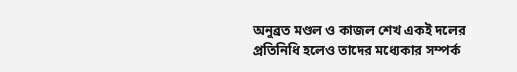অনুব্রত মণ্ডল ও কাজল শেখ একই দলের প্রতিনিধি হলেও তাদের মধ্যেকার সম্পর্ক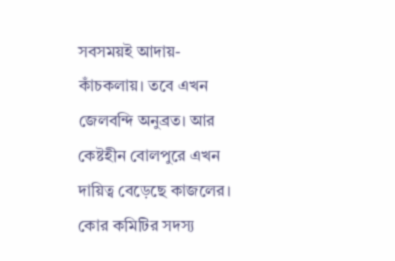সবসময়ই আদায়-কাঁচকলায়। তবে এখন জেলবন্দি অনুব্রত। আর কেষ্টহীন বোলপুরে এখন দায়িত্ব বেড়েছে কাজলের। কোর কমিটির সদস্য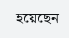হয়েছেন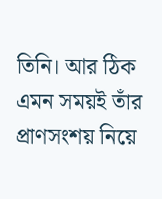তিনি। আর ঠিক এমন সময়ই তাঁর প্রাণসংশয় নিয়ে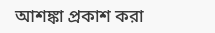আশঙ্কা প্রকাশ করা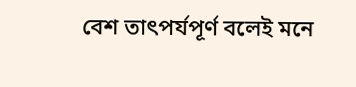বেশ তাৎপর্যপূর্ণ বলেই মনে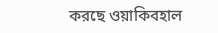করছে ওয়াকিবহাল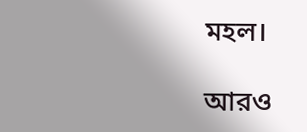মহল।

আরও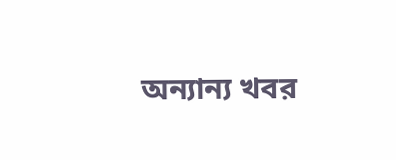অন্যান্য খবর